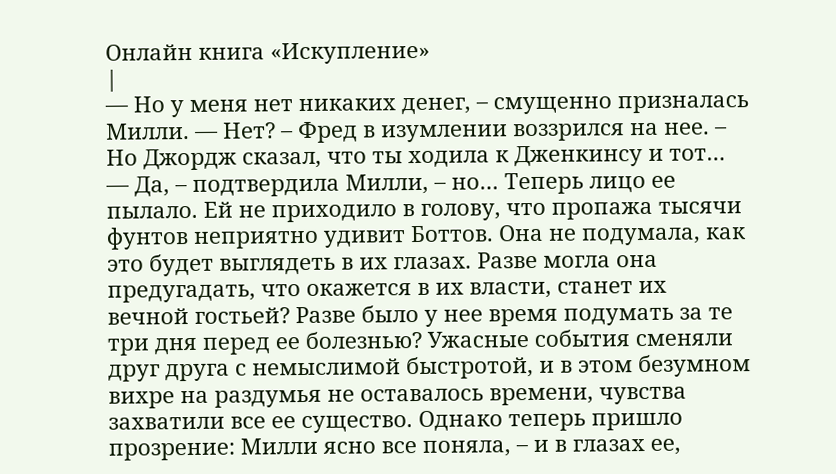Онлайн книга «Искупление»
|
— Но у меня нет никаких денег, – смущенно призналась Милли. — Нет? – Фред в изумлении воззрился на нее. – Но Джордж сказал, что ты ходила к Дженкинсу и тот… — Да, – подтвердила Милли, – но… Теперь лицо ее пылало. Ей не приходило в голову, что пропажа тысячи фунтов неприятно удивит Боттов. Она не подумала, как это будет выглядеть в их глазах. Разве могла она предугадать, что окажется в их власти, станет их вечной гостьей? Разве было у нее время подумать за те три дня перед ее болезнью? Ужасные события сменяли друг друга с немыслимой быстротой, и в этом безумном вихре на раздумья не оставалось времени, чувства захватили все ее существо. Однако теперь пришло прозрение: Милли ясно все поняла, – и в глазах ее,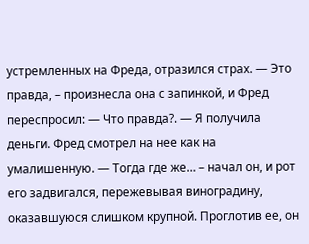устремленных на Фреда, отразился страх. — Это правда, – произнесла она с запинкой, и Фред переспросил: — Что правда?. — Я получила деньги. Фред смотрел на нее как на умалишенную. — Тогда где же… – начал он, и рот его задвигался, пережевывая виноградину, оказавшуюся слишком крупной. Проглотив ее, он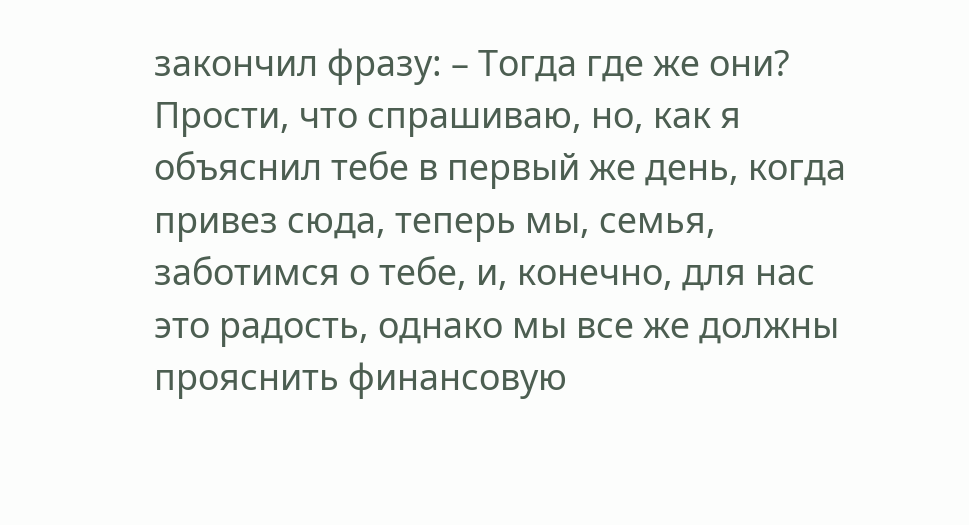закончил фразу: – Тогда где же они? Прости, что спрашиваю, но, как я объяснил тебе в первый же день, когда привез сюда, теперь мы, семья, заботимся о тебе, и, конечно, для нас это радость, однако мы все же должны прояснить финансовую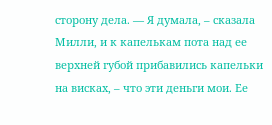сторону дела. — Я думала, – сказала Милли, и к капелькам пота над ее верхней губой прибавились капельки на висках, – что эти деньги мои. Ее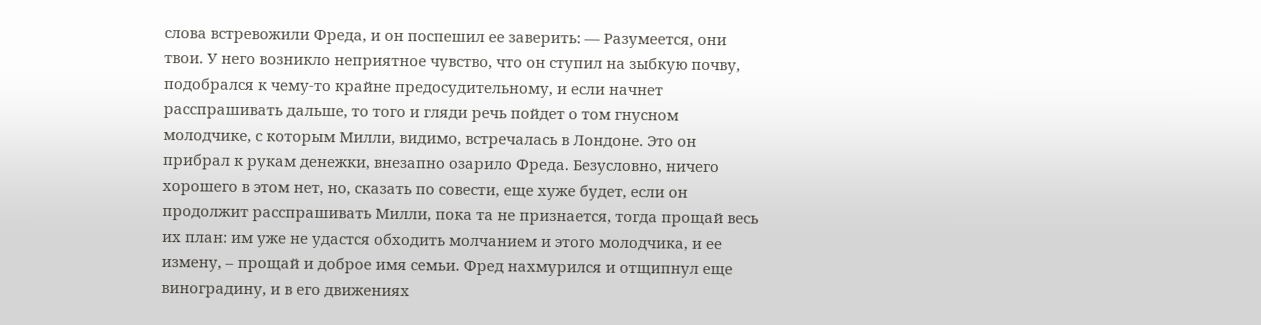слова встревожили Фреда, и он поспешил ее заверить: — Разумеется, они твои. У него возникло неприятное чувство, что он ступил на зыбкую почву, подобрался к чему-то крайне предосудительному, и если начнет расспрашивать дальше, то того и гляди речь пойдет о том гнусном молодчике, с которым Милли, видимо, встречалась в Лондоне. Это он прибрал к рукам денежки, внезапно озарило Фреда. Безусловно, ничего хорошего в этом нет, но, сказать по совести, еще хуже будет, если он продолжит расспрашивать Милли, пока та не признается, тогда прощай весь их план: им уже не удастся обходить молчанием и этого молодчика, и ее измену, – прощай и доброе имя семьи. Фред нахмурился и отщипнул еще виноградину, и в его движениях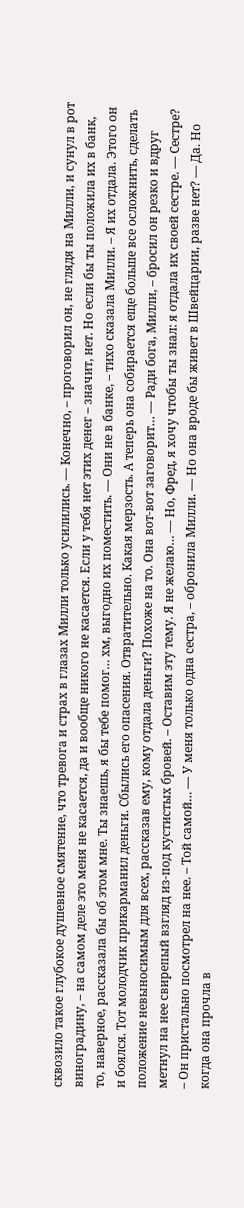сквозило такое глубокое душевное смятение, что тревога и страх в глазах Милли только усилились. — Конечно, – проговорил он, не глядя на Милли, и сунул в рот виноградину, – на самом деле это меня не касается, да и вообще никого не касается. Если у тебя нет этих денег – значит, нет. Но если бы ты положила их в банк, то, наверное, рассказала бы об этом мне. Ты знаешь, я бы тебе помог… хм, выгодно их поместить. — Они не в банке, – тихо сказала Милли. – Я их отдала. Этого он и боялся. Тот молодчик прикарманил деньги. Сбылись его опасения. Отвратительно. Какая мерзость. А теперь она собирается еще больше все осложнить, сделать положение невыносимым для всех, рассказав ему, кому отдала деньги? Похоже на то. Она вот-вот заговорит… — Ради бога, Милли, – бросил он резко и вдруг метнул на нее свирепый взгляд из-под кустистых бровей. – Оставим эту тему. Я не желаю… — Но, Фред, я хочу чтобы ты знал: я отдала их своей сестре. — Сестре? – Он пристально посмотрел на нее. – Той самой… — У меня только одна сестра, – обронила Милли. — Но она вроде бы живет в Швейцарии, разве нет? — Да. Но когда она прочла в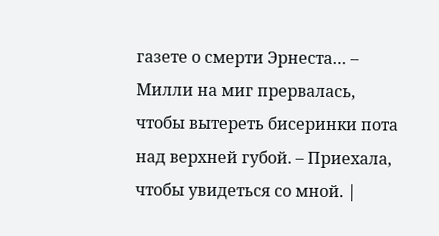газете о смерти Эрнеста… – Милли на миг прервалась, чтобы вытереть бисеринки пота над верхней губой. – Приехала, чтобы увидеться со мной. |